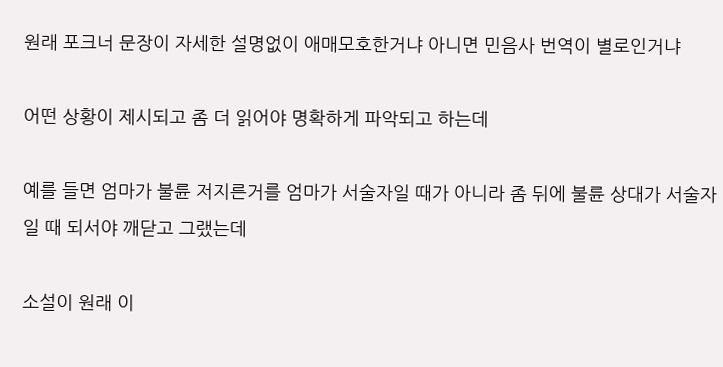원래 포크너 문장이 자세한 설명없이 애매모호한거냐 아니면 민음사 번역이 별로인거냐

어떤 상황이 제시되고 좀 더 읽어야 명확하게 파악되고 하는데

예를 들면 엄마가 불륜 저지른거를 엄마가 서술자일 때가 아니라 좀 뒤에 불륜 상대가 서술자일 때 되서야 깨닫고 그랬는데

소설이 원래 이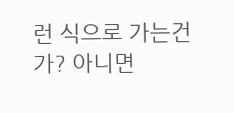런 식으로 가는건가? 아니면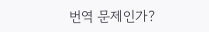번역 문제인가?